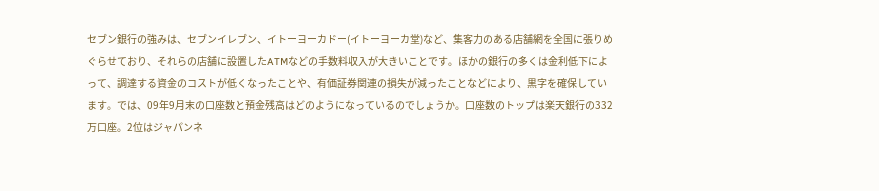セブン銀行の強みは、セブンイレブン、イトーヨーカドー(イトーヨーカ堂)など、集客力のある店舗網を全国に張りめぐらせており、それらの店舗に設置したATMなどの手数料収入が大きいことです。ほかの銀行の多くは金利低下によって、調達する資金のコストが低くなったことや、有価証券関連の損失が減ったことなどにより、黒字を確保しています。では、09年9月末の口座数と預金残高はどのようになっているのでしょうか。口座数のトップは楽天銀行の332万口座。2位はジャパンネ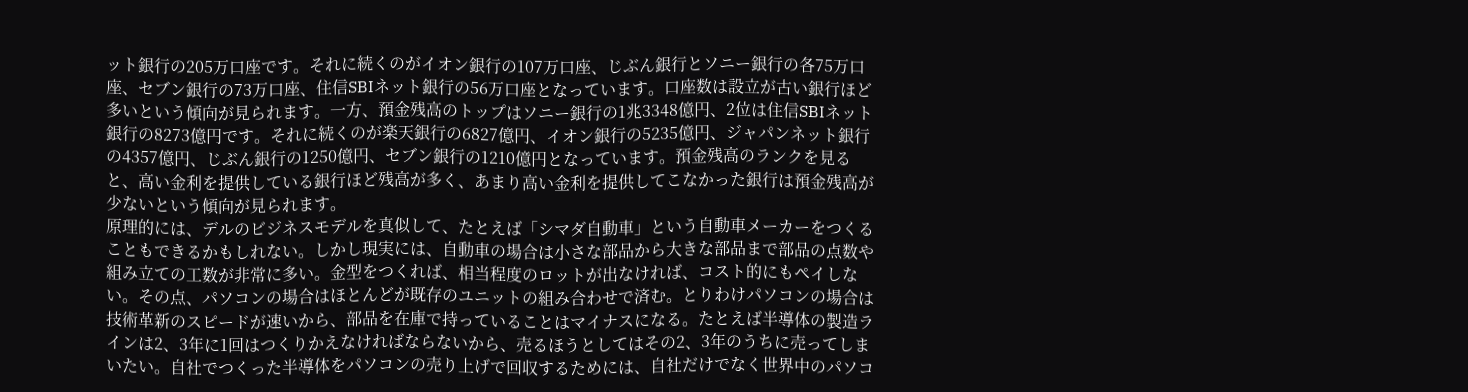ット銀行の205万口座です。それに続くのがイオン銀行の107万口座、じぶん銀行とソニー銀行の各75万口座、セブン銀行の73万口座、住信SBIネット銀行の56万口座となっています。口座数は設立が古い銀行ほど多いという傾向が見られます。一方、預金残高のトップはソニー銀行の1兆3348億円、2位は住信SBIネット銀行の8273億円です。それに続くのが楽天銀行の6827億円、イオン銀行の5235億円、ジャパンネット銀行の4357億円、じぶん銀行の1250億円、セブン銀行の1210億円となっています。預金残高のランクを見ると、高い金利を提供している銀行ほど残高が多く、あまり高い金利を提供してこなかった銀行は預金残高が少ないという傾向が見られます。
原理的には、デルのビジネスモデルを真似して、たとえば「シマダ自動車」という自動車メーカーをつくることもできるかもしれない。しかし現実には、自動車の場合は小さな部品から大きな部品まで部品の点数や組み立ての工数が非常に多い。金型をつくれば、相当程度のロットが出なければ、コスト的にもペイしない。その点、パソコンの場合はほとんどが既存のユニットの組み合わせで済む。とりわけパソコンの場合は技術革新のスピードが速いから、部品を在庫で持っていることはマイナスになる。たとえば半導体の製造ラインは2、3年に1回はつくりかえなければならないから、売るほうとしてはその2、3年のうちに売ってしまいたい。自社でつくった半導体をパソコンの売り上げで回収するためには、自社だけでなく世界中のパソコ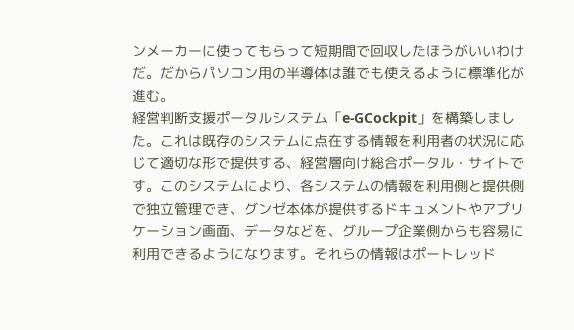ンメーカーに使ってもらって短期間で回収したほうがいいわけだ。だからパソコン用の半導体は誰でも使えるように標準化が進む。
経営判断支援ポータルシステム「e‐GCockpit」を構築しました。これは既存のシステムに点在する情報を利用者の状況に応じて適切な形で提供する、経営層向け総合ポータル・サイトです。このシステムにより、各システムの情報を利用側と提供側で独立管理でき、グンゼ本体が提供するドキュメントやアプリケーション画面、データなどを、グループ企業側からも容易に利用できるようになります。それらの情報はポートレッド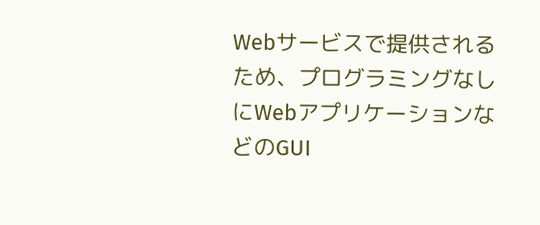Webサービスで提供されるため、プログラミングなしにWebアプリケーションなどのGUI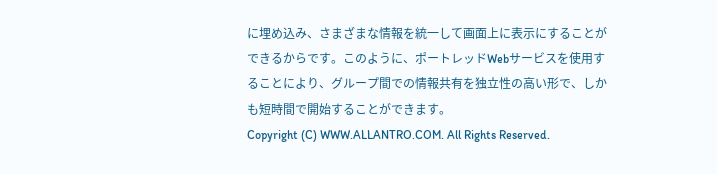に埋め込み、さまざまな情報を統一して画面上に表示にすることができるからです。このように、ポートレッドWebサービスを使用することにより、グループ間での情報共有を独立性の高い形で、しかも短時間で開始することができます。
Copyright (C) WWW.ALLANTRO.COM. All Rights Reserved.